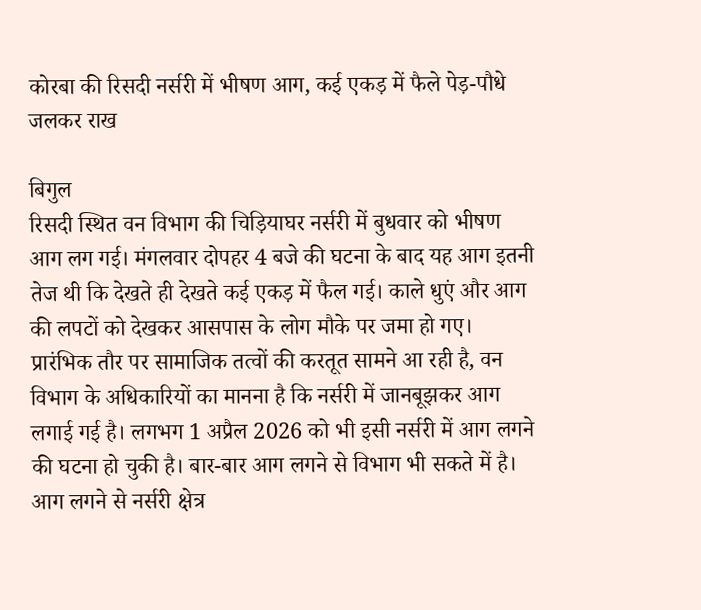कोरबा की रिसदी नर्सरी में भीषण आग, कई एकड़ में फैले पेड़-पौधे जलकर राख

बिगुल
रिसदी स्थित वन विभाग की चिड़ियाघर नर्सरी में बुधवार को भीषण आग लग गई। मंगलवार दोपहर 4 बजे की घटना के बाद यह आग इतनी तेज थी कि देखते ही देखते कई एकड़ में फैल गई। काले धुएं और आग की लपटों को देखकर आसपास के लोग मौके पर जमा हो गए।
प्रारंभिक तौर पर सामाजिक तत्वों की करतूत सामने आ रही है, वन विभाग के अधिकारियों का मानना है कि नर्सरी में जानबूझकर आग लगाई गई है। लगभग 1 अप्रैल 2026 को भी इसी नर्सरी में आग लगने की घटना हो चुकी है। बार-बार आग लगने से विभाग भी सकते में है। आग लगने से नर्सरी क्षेत्र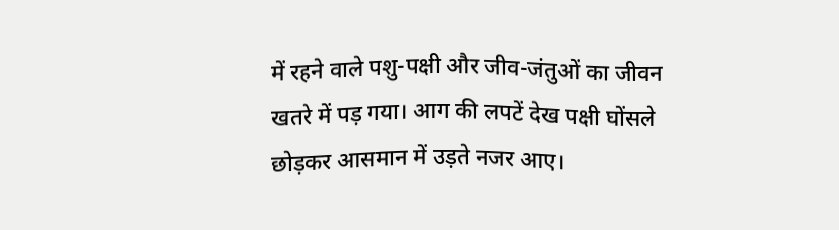में रहने वाले पशु-पक्षी और जीव-जंतुओं का जीवन खतरे में पड़ गया। आग की लपटें देख पक्षी घोंसले छोड़कर आसमान में उड़ते नजर आए।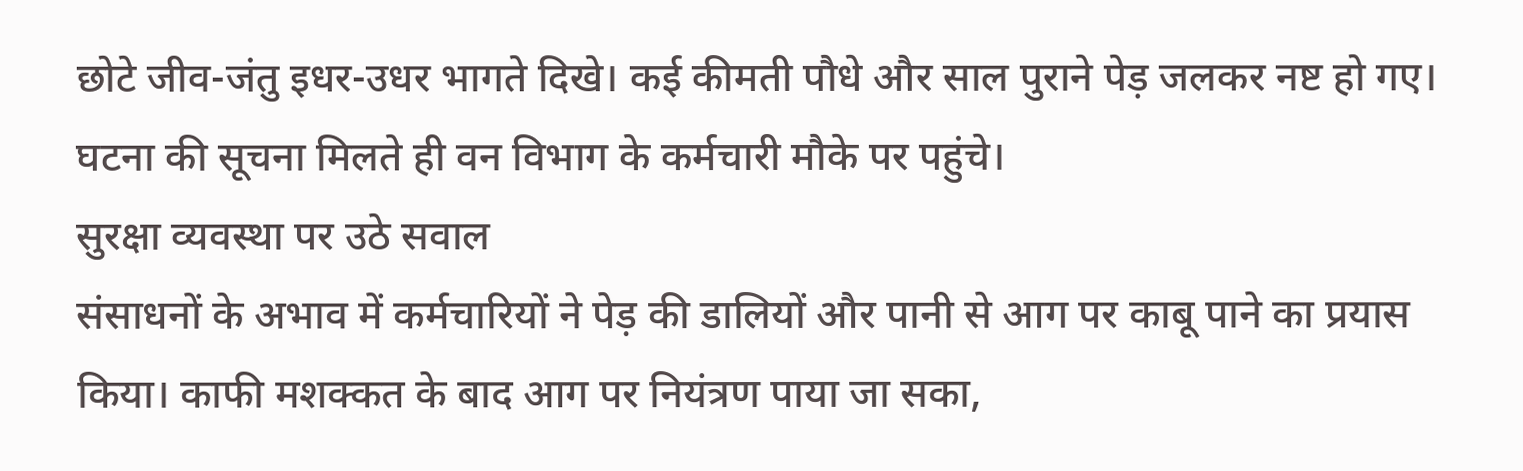छोटे जीव-जंतु इधर-उधर भागते दिखे। कई कीमती पौधे और साल पुराने पेड़ जलकर नष्ट हो गए। घटना की सूचना मिलते ही वन विभाग के कर्मचारी मौके पर पहुंचे।
सुरक्षा व्यवस्था पर उठे सवाल
संसाधनों के अभाव में कर्मचारियों ने पेड़ की डालियों और पानी से आग पर काबू पाने का प्रयास किया। काफी मशक्कत के बाद आग पर नियंत्रण पाया जा सका,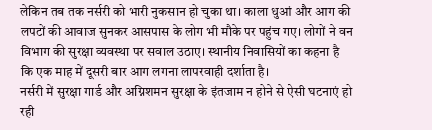लेकिन तब तक नर्सरी को भारी नुकसान हो चुका था। काला धुआं और आग की लपटों की आवाज सुनकर आसपास के लोग भी मौके पर पहुंच गए। लोगों ने वन विभाग की सुरक्षा व्यवस्था पर सवाल उठाए। स्थानीय निवासियों का कहना है कि एक माह में दूसरी बार आग लगना लापरवाही दर्शाता है।
नर्सरी में सुरक्षा गार्ड और अग्निशमन सुरक्षा के इंतजाम न होने से ऐसी घटनाएं हो रही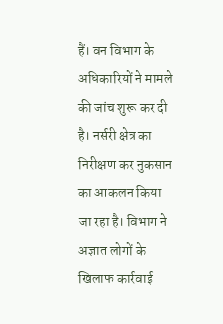हैं। वन विभाग के अधिकारियों ने मामले की जांच शुरू कर दी है। नर्सरी क्षेत्र का निरीक्षण कर नुकसान का आकलन किया जा रहा है। विभाग ने अज्ञात लोगों के खिलाफ कार्रवाई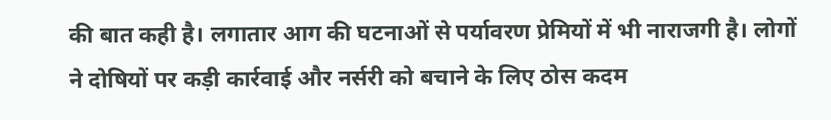की बात कही है। लगातार आग की घटनाओं से पर्यावरण प्रेमियों में भी नाराजगी है। लोगों ने दोषियों पर कड़ी कार्रवाई और नर्सरी को बचाने के लिए ठोस कदम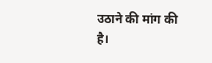उठाने की मांग की है।